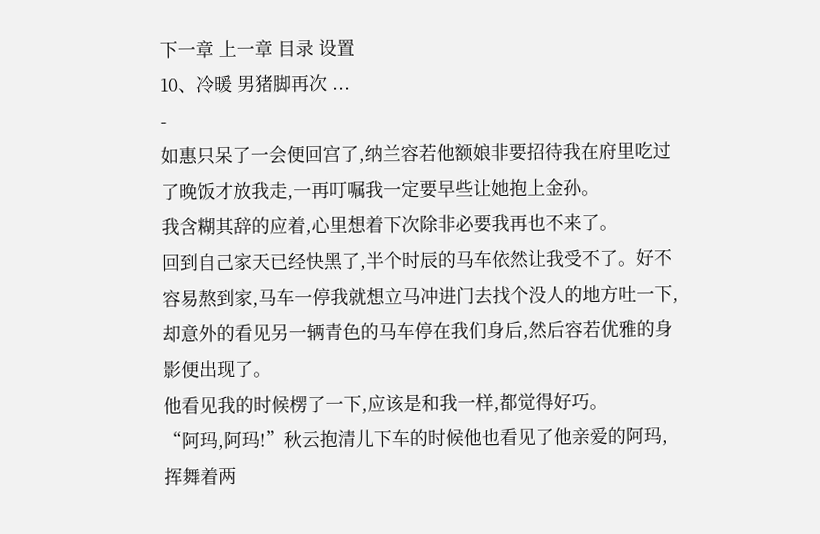下一章 上一章 目录 设置
10、冷暖 男猪脚再次 ...
-
如惠只呆了一会便回宫了,纳兰容若他额娘非要招待我在府里吃过了晚饭才放我走,一再叮嘱我一定要早些让她抱上金孙。
我含糊其辞的应着,心里想着下次除非必要我再也不来了。
回到自己家天已经快黑了,半个时辰的马车依然让我受不了。好不容易熬到家,马车一停我就想立马冲进门去找个没人的地方吐一下,却意外的看见另一辆青色的马车停在我们身后,然后容若优雅的身影便出现了。
他看见我的时候楞了一下,应该是和我一样,都觉得好巧。
“阿玛,阿玛!”秋云抱清儿下车的时候他也看见了他亲爱的阿玛,挥舞着两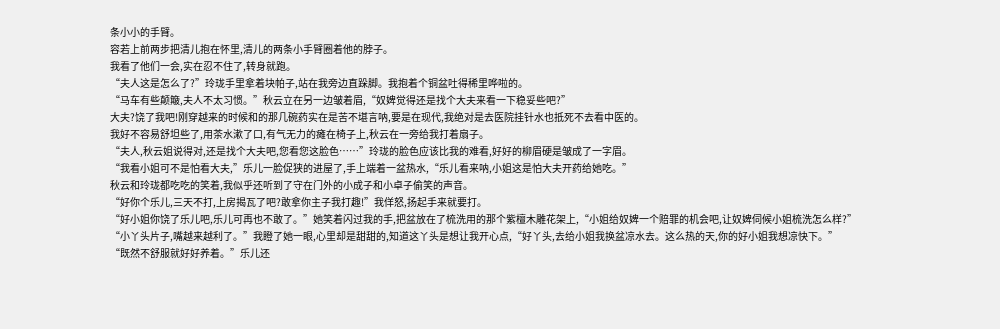条小小的手臂。
容若上前两步把清儿抱在怀里,清儿的两条小手臂圈着他的脖子。
我看了他们一会,实在忍不住了,转身就跑。
“夫人这是怎么了?”玲珑手里拿着块帕子,站在我旁边直跺脚。我抱着个铜盆吐得稀里哗啦的。
“马车有些颠簸,夫人不太习惯。”秋云立在另一边皱着眉,“奴婢觉得还是找个大夫来看一下稳妥些吧?”
大夫?饶了我吧!刚穿越来的时候和的那几碗药实在是苦不堪言呐,要是在现代,我绝对是去医院挂针水也抵死不去看中医的。
我好不容易舒坦些了,用茶水漱了口,有气无力的瘫在椅子上,秋云在一旁给我打着扇子。
“夫人,秋云姐说得对,还是找个大夫吧,您看您这脸色……”玲珑的脸色应该比我的难看,好好的柳眉硬是皱成了一字眉。
“我看小姐可不是怕看大夫,”乐儿一脸促狭的进屋了,手上端着一盆热水,“乐儿看来呐,小姐这是怕大夫开药给她吃。”
秋云和玲珑都吃吃的笑着,我似乎还听到了守在门外的小成子和小卓子偷笑的声音。
“好你个乐儿,三天不打,上房揭瓦了吧?敢拿你主子我打趣!”我佯怒,扬起手来就要打。
“好小姐你饶了乐儿吧,乐儿可再也不敢了。”她笑着闪过我的手,把盆放在了梳洗用的那个紫檀木雕花架上,“小姐给奴婢一个赔罪的机会吧,让奴婢伺候小姐梳洗怎么样?”
“小丫头片子,嘴越来越利了。”我瞪了她一眼,心里却是甜甜的,知道这丫头是想让我开心点,“好丫头,去给小姐我换盆凉水去。这么热的天,你的好小姐我想凉快下。”
“既然不舒服就好好养着。”乐儿还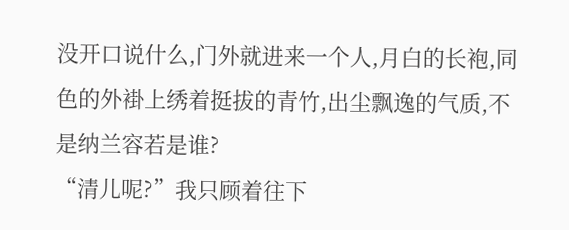没开口说什么,门外就进来一个人,月白的长袍,同色的外褂上绣着挺拔的青竹,出尘飘逸的气质,不是纳兰容若是谁?
“清儿呢?”我只顾着往下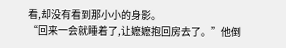看,却没有看到那小小的身影。
“回来一会就睡着了,让嬷嬷抱回房去了。”他倒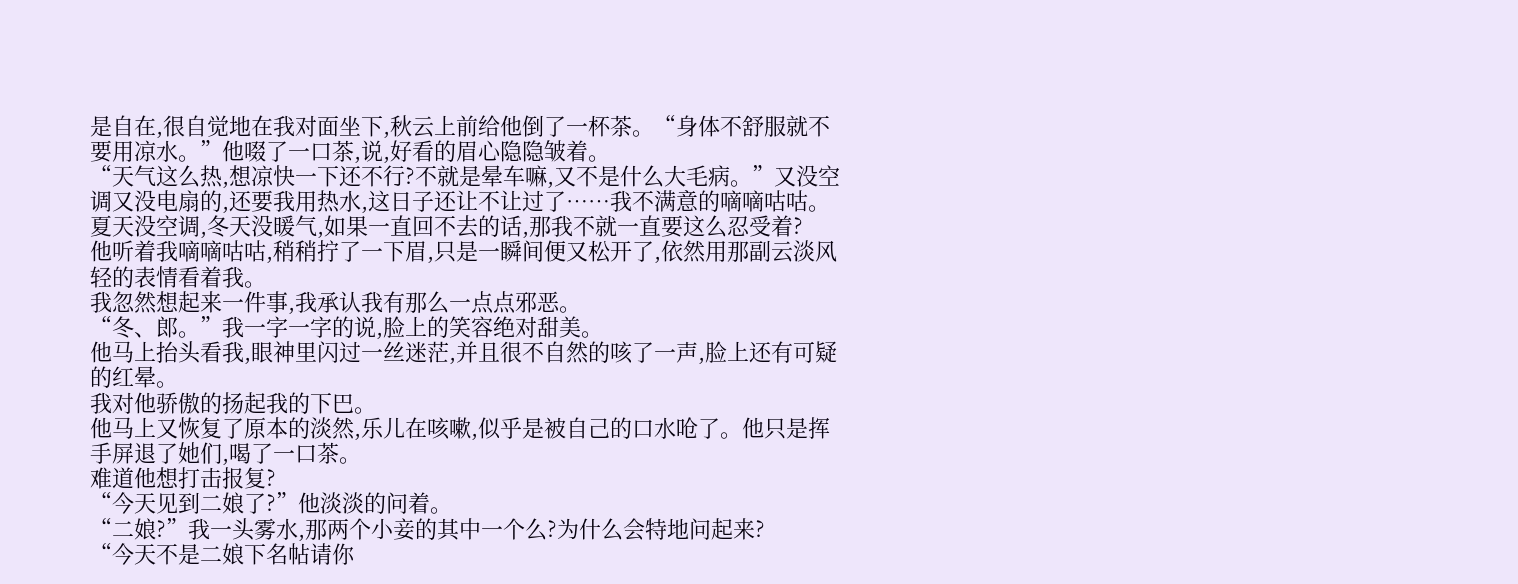是自在,很自觉地在我对面坐下,秋云上前给他倒了一杯茶。“身体不舒服就不要用凉水。”他啜了一口茶,说,好看的眉心隐隐皱着。
“天气这么热,想凉快一下还不行?不就是晕车嘛,又不是什么大毛病。”又没空调又没电扇的,还要我用热水,这日子还让不让过了……我不满意的嘀嘀咕咕。
夏天没空调,冬天没暖气,如果一直回不去的话,那我不就一直要这么忍受着?
他听着我嘀嘀咕咕,稍稍拧了一下眉,只是一瞬间便又松开了,依然用那副云淡风轻的表情看着我。
我忽然想起来一件事,我承认我有那么一点点邪恶。
“冬、郎。”我一字一字的说,脸上的笑容绝对甜美。
他马上抬头看我,眼神里闪过一丝迷茫,并且很不自然的咳了一声,脸上还有可疑的红晕。
我对他骄傲的扬起我的下巴。
他马上又恢复了原本的淡然,乐儿在咳嗽,似乎是被自己的口水呛了。他只是挥手屏退了她们,喝了一口茶。
难道他想打击报复?
“今天见到二娘了?”他淡淡的问着。
“二娘?”我一头雾水,那两个小妾的其中一个么?为什么会特地问起来?
“今天不是二娘下名帖请你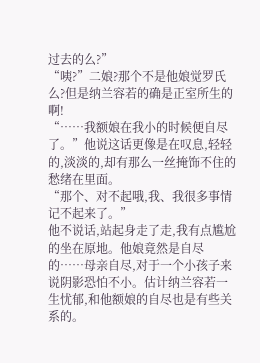过去的么?”
“咦?”二娘?那个不是他娘觉罗氏么?但是纳兰容若的确是正室所生的啊!
“……我额娘在我小的时候便自尽了。”他说这话更像是在叹息,轻轻的,淡淡的,却有那么一丝掩饰不住的愁绪在里面。
“那个、对不起哦,我、我很多事情记不起来了。”
他不说话,站起身走了走,我有点尴尬的坐在原地。他娘竟然是自尽的……母亲自尽,对于一个小孩子来说阴影恐怕不小。估计纳兰容若一生忧郁,和他额娘的自尽也是有些关系的。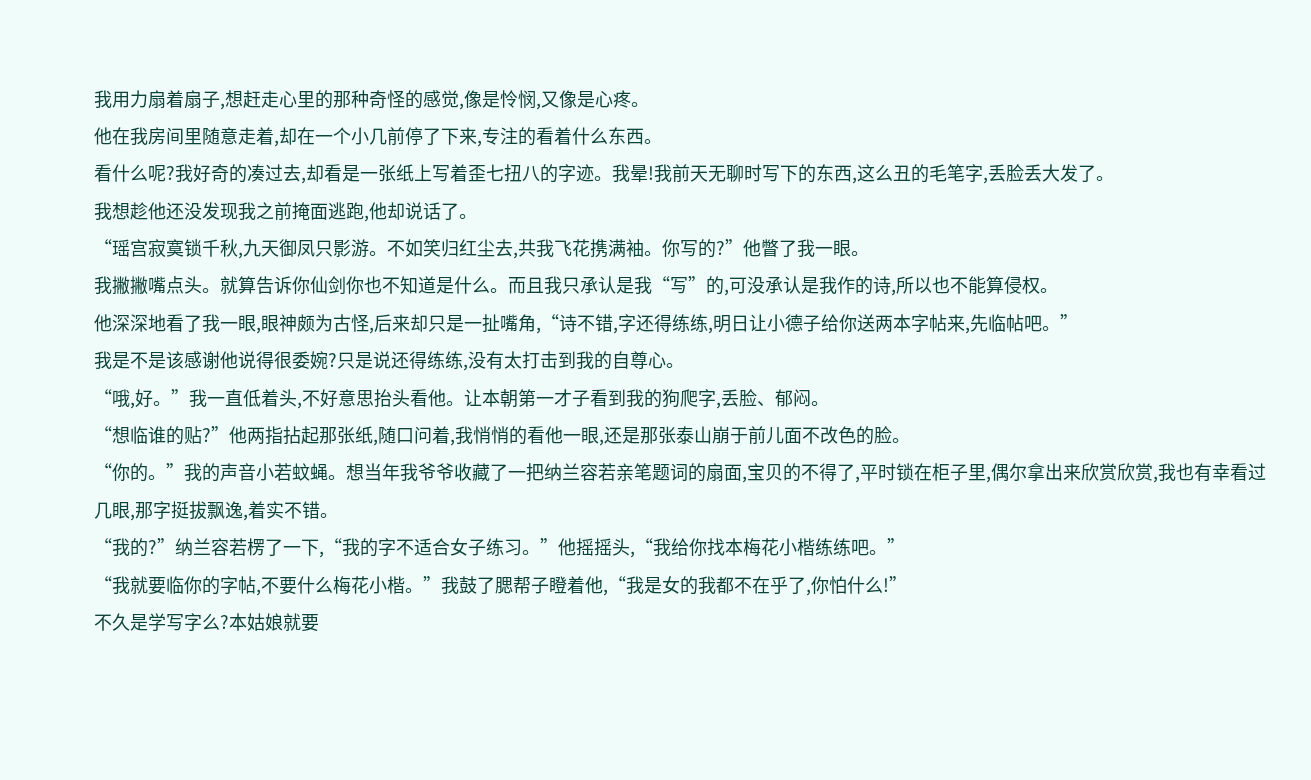我用力扇着扇子,想赶走心里的那种奇怪的感觉,像是怜悯,又像是心疼。
他在我房间里随意走着,却在一个小几前停了下来,专注的看着什么东西。
看什么呢?我好奇的凑过去,却看是一张纸上写着歪七扭八的字迹。我晕!我前天无聊时写下的东西,这么丑的毛笔字,丢脸丢大发了。
我想趁他还没发现我之前掩面逃跑,他却说话了。
“瑶宫寂寞锁千秋,九天御凤只影游。不如笑归红尘去,共我飞花携满袖。你写的?”他瞥了我一眼。
我撇撇嘴点头。就算告诉你仙剑你也不知道是什么。而且我只承认是我“写”的,可没承认是我作的诗,所以也不能算侵权。
他深深地看了我一眼,眼神颇为古怪,后来却只是一扯嘴角,“诗不错,字还得练练,明日让小德子给你送两本字帖来,先临帖吧。”
我是不是该感谢他说得很委婉?只是说还得练练,没有太打击到我的自尊心。
“哦,好。”我一直低着头,不好意思抬头看他。让本朝第一才子看到我的狗爬字,丢脸、郁闷。
“想临谁的贴?”他两指拈起那张纸,随口问着,我悄悄的看他一眼,还是那张泰山崩于前儿面不改色的脸。
“你的。”我的声音小若蚊蝇。想当年我爷爷收藏了一把纳兰容若亲笔题词的扇面,宝贝的不得了,平时锁在柜子里,偶尔拿出来欣赏欣赏,我也有幸看过几眼,那字挺拔飘逸,着实不错。
“我的?”纳兰容若楞了一下,“我的字不适合女子练习。”他摇摇头,“我给你找本梅花小楷练练吧。”
“我就要临你的字帖,不要什么梅花小楷。”我鼓了腮帮子瞪着他,“我是女的我都不在乎了,你怕什么!”
不久是学写字么?本姑娘就要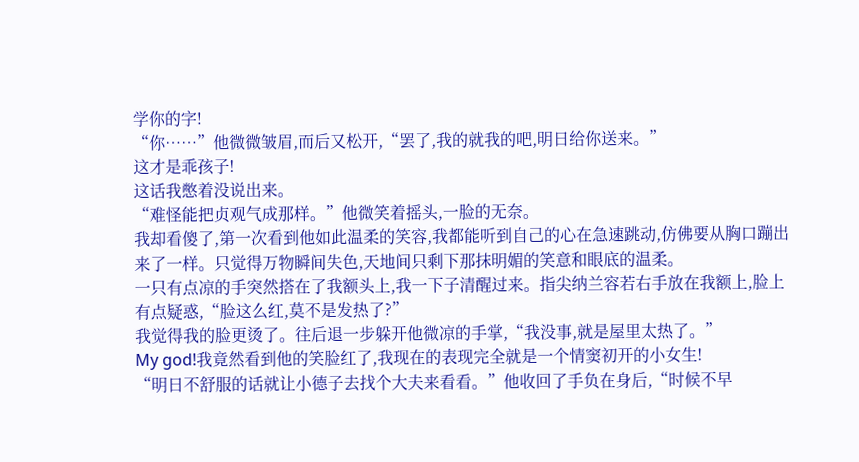学你的字!
“你……”他微微皱眉,而后又松开,“罢了,我的就我的吧,明日给你送来。”
这才是乖孩子!
这话我憋着没说出来。
“难怪能把贞观气成那样。”他微笑着摇头,一脸的无奈。
我却看傻了,第一次看到他如此温柔的笑容,我都能听到自己的心在急速跳动,仿佛要从胸口蹦出来了一样。只觉得万物瞬间失色,天地间只剩下那抹明媚的笑意和眼底的温柔。
一只有点凉的手突然搭在了我额头上,我一下子清醒过来。指尖纳兰容若右手放在我额上,脸上有点疑惑,“脸这么红,莫不是发热了?”
我觉得我的脸更烫了。往后退一步躲开他微凉的手掌,“我没事,就是屋里太热了。”
My god!我竟然看到他的笑脸红了,我现在的表现完全就是一个情窦初开的小女生!
“明日不舒服的话就让小德子去找个大夫来看看。”他收回了手负在身后,“时候不早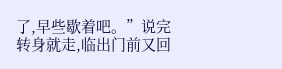了,早些歇着吧。”说完转身就走,临出门前又回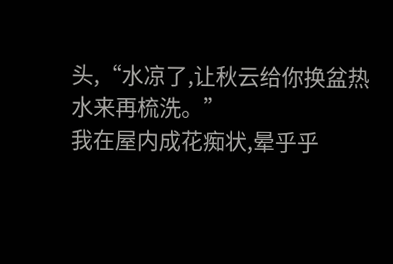头,“水凉了,让秋云给你换盆热水来再梳洗。”
我在屋内成花痴状,晕乎乎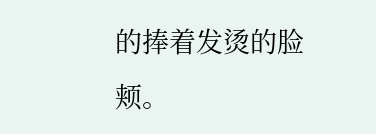的捧着发烫的脸颊。